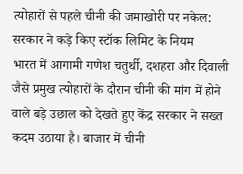त्योहारों से पहले चीनी की जमाखोरी पर नकेल: सरकार ने कड़े किए स्टॉक लिमिट के नियम
भारत में आगामी गणेश चतुर्थी, दशहरा और दिवाली जैसे प्रमुख त्योहारों के दौरान चीनी की मांग में होने वाले बड़े उछाल को देखते हुए केंद्र सरकार ने सख्त कदम उठाया है। बाजार में चीनी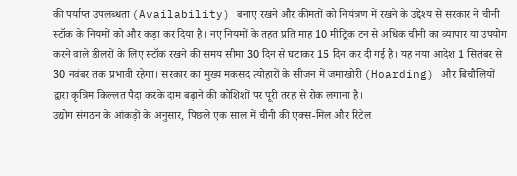की पर्याप्त उपलब्धता (Availability) बनाए रखने और कीमतों को नियंत्रण में रखने के उद्देश्य से सरकार ने चीनी स्टॉक के नियमों को और कड़ा कर दिया है। नए नियमों के तहत प्रति माह 10 मीट्रिक टन से अधिक चीनी का व्यापार या उपयोग करने वाले डीलरों के लिए स्टॉक रखने की समय सीमा 30 दिन से घटाकर 15 दिन कर दी गई है। यह नया आदेश 1 सितंबर से 30 नवंबर तक प्रभावी रहेगा। सरकार का मुख्य मकसद त्योहारों के सीजन में जमाखोरी (Hoarding) और बिचौलियों द्वारा कृत्रिम किल्लत पैदा करके दाम बढ़ाने की कोशिशों पर पूरी तरह से रोक लगाना है।
उद्योग संगठन के आंकड़ों के अनुसार, पिछले एक साल में चीनी की एक्स-मिल और रिटेल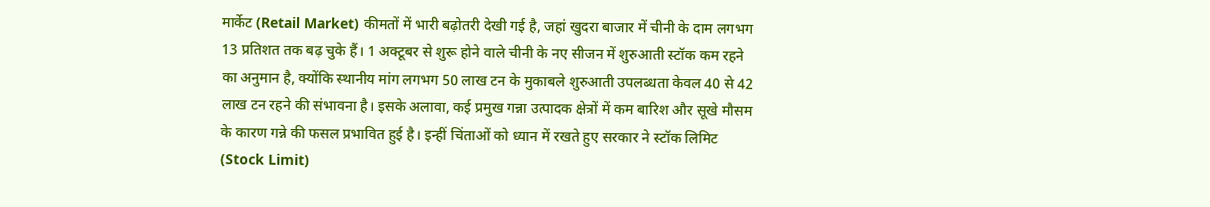मार्केट (Retail Market) कीमतों में भारी बढ़ोतरी देखी गई है, जहां खुदरा बाजार में चीनी के दाम लगभग 13 प्रतिशत तक बढ़ चुके हैं। 1 अक्टूबर से शुरू होने वाले चीनी के नए सीजन में शुरुआती स्टॉक कम रहने का अनुमान है, क्योंकि स्थानीय मांग लगभग 50 लाख टन के मुकाबले शुरुआती उपलब्धता केवल 40 से 42 लाख टन रहने की संभावना है। इसके अलावा, कई प्रमुख गन्ना उत्पादक क्षेत्रों में कम बारिश और सूखे मौसम के कारण गन्ने की फसल प्रभावित हुई है। इन्हीं चिंताओं को ध्यान में रखते हुए सरकार ने स्टॉक लिमिट (Stock Limit)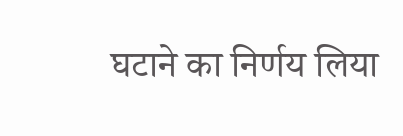घटाने का निर्णय लिया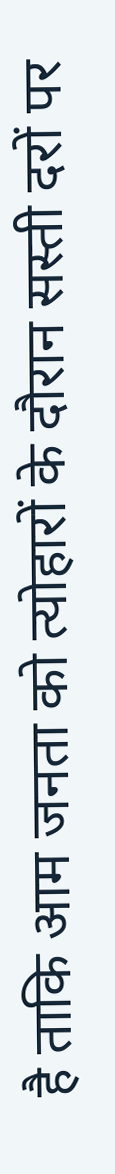है ताकि आम जनता को त्योहारों के दौरान सस्ती दरों पर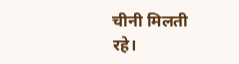चीनी मिलती रहे।